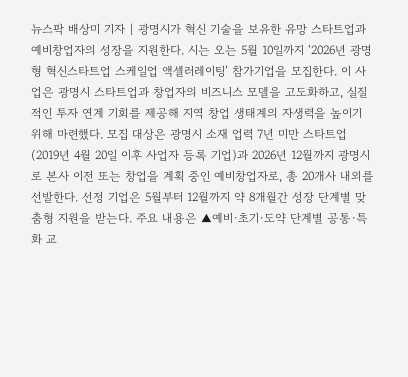뉴스팍 배상미 기자 | 광명시가 혁신 기술을 보유한 유망 스타트업과 예비창업자의 성장을 지원한다. 시는 오는 5월 10일까지 ‘2026년 광명형 혁신스타트업 스케일업 액셀러레이팅’ 참가기업을 모집한다. 이 사업은 광명시 스타트업과 창업자의 비즈니스 모델을 고도화하고, 실질적인 투자 연계 기회를 제공해 지역 창업 생태계의 자생력을 높이기 위해 마련했다. 모집 대상은 광명시 소재 업력 7년 미만 스타트업(2019년 4월 20일 이후 사업자 등록 기업)과 2026년 12월까지 광명시로 본사 이전 또는 창업을 계획 중인 예비창업자로, 총 20개사 내외를 선발한다. 선정 기업은 5월부터 12월까지 약 8개월간 성장 단계별 맞춤형 지원을 받는다. 주요 내용은 ▲예비·초기·도약 단계별 공통·특화 교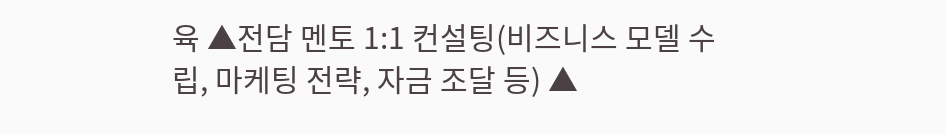육 ▲전담 멘토 1:1 컨설팅(비즈니스 모델 수립, 마케팅 전략, 자금 조달 등) ▲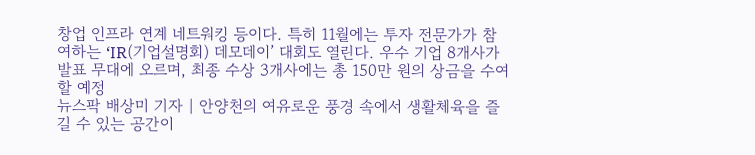창업 인프라 연계 네트워킹 등이다. 특히 11월에는 투자 전문가가 참여하는 ‘IR(기업설명회) 데모데이’ 대회도 열린다. 우수 기업 8개사가 발표 무대에 오르며, 최종 수상 3개사에는 총 150만 원의 상금을 수여할 예정
뉴스팍 배상미 기자 | 안양천의 여유로운 풍경 속에서 생활체육을 즐길 수 있는 공간이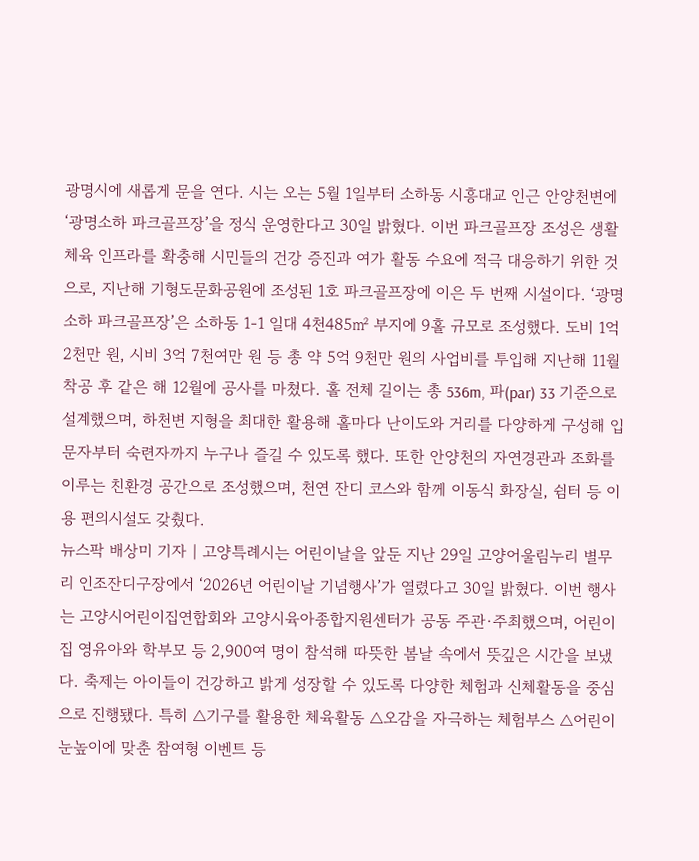광명시에 새롭게 문을 연다. 시는 오는 5월 1일부터 소하동 시흥대교 인근 안양천변에 ‘광명소하 파크골프장’을 정식 운영한다고 30일 밝혔다. 이번 파크골프장 조성은 생활체육 인프라를 확충해 시민들의 건강 증진과 여가 활동 수요에 적극 대응하기 위한 것으로, 지난해 기형도문화공원에 조성된 1호 파크골프장에 이은 두 번째 시설이다. ‘광명소하 파크골프장’은 소하동 1-1 일대 4천485㎡ 부지에 9홀 규모로 조성했다. 도비 1억 2천만 원, 시비 3억 7천여만 원 등 총 약 5억 9천만 원의 사업비를 투입해 지난해 11월 착공 후 같은 해 12월에 공사를 마쳤다. 홀 전체 길이는 총 536m, 파(par) 33 기준으로 설계했으며, 하천변 지형을 최대한 활용해 홀마다 난이도와 거리를 다양하게 구성해 입문자부터 숙련자까지 누구나 즐길 수 있도록 했다. 또한 안양천의 자연경관과 조화를 이루는 친환경 공간으로 조성했으며, 천연 잔디 코스와 함께 이동식 화장실, 쉼터 등 이용 편의시설도 갖췄다.
뉴스팍 배상미 기자 | 고양특례시는 어린이날을 앞둔 지난 29일 고양어울림누리 별무리 인조잔디구장에서 ‘2026년 어린이날 기념행사’가 열렸다고 30일 밝혔다. 이번 행사는 고양시어린이집연합회와 고양시육아종합지원센터가 공동 주관·주최했으며, 어린이집 영유아와 학부모 등 2,900여 명이 참석해 따뜻한 봄날 속에서 뜻깊은 시간을 보냈다. 축제는 아이들이 건강하고 밝게 성장할 수 있도록 다양한 체험과 신체활동을 중심으로 진행됐다. 특히 △기구를 활용한 체육활동 △오감을 자극하는 체험부스 △어린이 눈높이에 맞춘 참여형 이벤트 등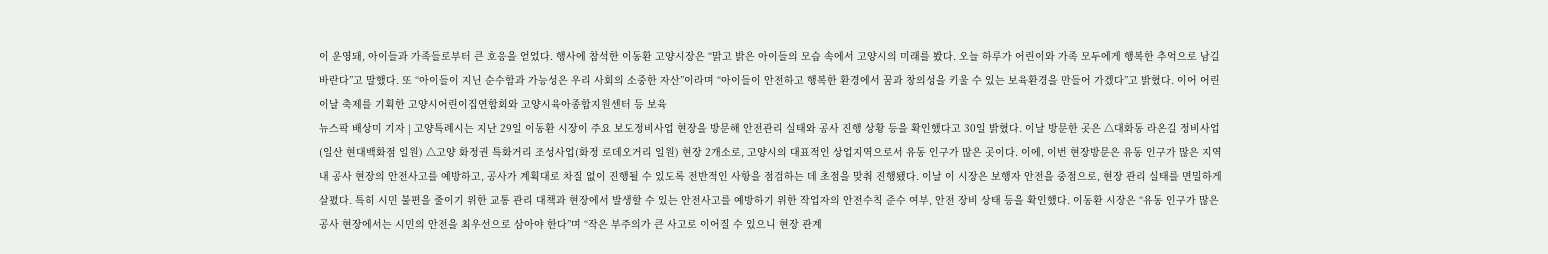이 운영돼, 아이들과 가족들로부터 큰 호응을 얻었다. 행사에 참석한 이동환 고양시장은 “맑고 밝은 아이들의 모습 속에서 고양시의 미래를 봤다. 오늘 하루가 어린이와 가족 모두에게 행복한 추억으로 남길 바란다”고 말했다. 또 “아이들이 지닌 순수함과 가능성은 우리 사회의 소중한 자산”이라며 “아이들이 안전하고 행복한 환경에서 꿈과 창의성을 키울 수 있는 보육환경을 만들어 가겠다”고 밝혔다. 이어 어린이날 축제를 기획한 고양시어린이집연합회와 고양시육아종합지원센터 등 보육
뉴스팍 배상미 기자 | 고양특례시는 지난 29일 이동환 시장이 주요 보도정비사업 현장을 방문해 안전관리 실태와 공사 진행 상황 등을 확인했다고 30일 밝혔다. 이날 방문한 곳은 △대화동 라온길 정비사업(일산 현대백화점 일원) △고양 화정권 특화거리 조성사업(화정 로데오거리 일원) 현장 2개소로, 고양시의 대표적인 상업지역으로서 유동 인구가 많은 곳이다. 이에, 이번 현장방문은 유동 인구가 많은 지역 내 공사 현장의 안전사고를 예방하고, 공사가 계획대로 차질 없이 진행될 수 있도록 전반적인 사항을 점검하는 데 초점을 맞춰 진행됐다. 이날 이 시장은 보행자 안전을 중점으로, 현장 관리 실태를 면밀하게 살폈다. 특히 시민 불편을 줄이기 위한 교통 관리 대책과 현장에서 발생할 수 있는 안전사고를 예방하기 위한 작업자의 안전수칙 준수 여부, 안전 장비 상태 등을 확인했다. 이동환 시장은 “유동 인구가 많은 공사 현장에서는 시민의 안전을 최우선으로 삼아야 한다”며 “작은 부주의가 큰 사고로 이어질 수 있으니 현장 관계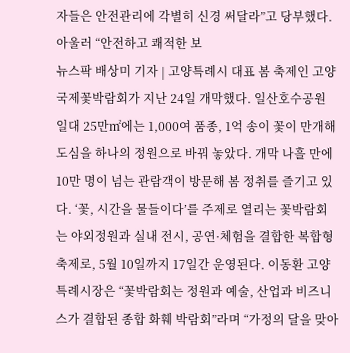자들은 안전관리에 각별히 신경 써달라”고 당부했다. 아울러 “안전하고 쾌적한 보
뉴스팍 배상미 기자 | 고양특례시 대표 봄 축제인 고양국제꽃박람회가 지난 24일 개막했다. 일산호수공원 일대 25만㎡에는 1,000여 품종, 1억 송이 꽃이 만개해 도심을 하나의 정원으로 바꿔 놓았다. 개막 나흘 만에 10만 명이 넘는 관람객이 방문해 봄 정취를 즐기고 있다. ‘꽃, 시간을 물들이다’를 주제로 열리는 꽃박람회는 야외정원과 실내 전시, 공연·체험을 결합한 복합형 축제로, 5월 10일까지 17일간 운영된다. 이동환 고양특례시장은 “꽃박람회는 정원과 예술, 산업과 비즈니스가 결합된 종합 화훼 박람회”라며 “가정의 달을 맞아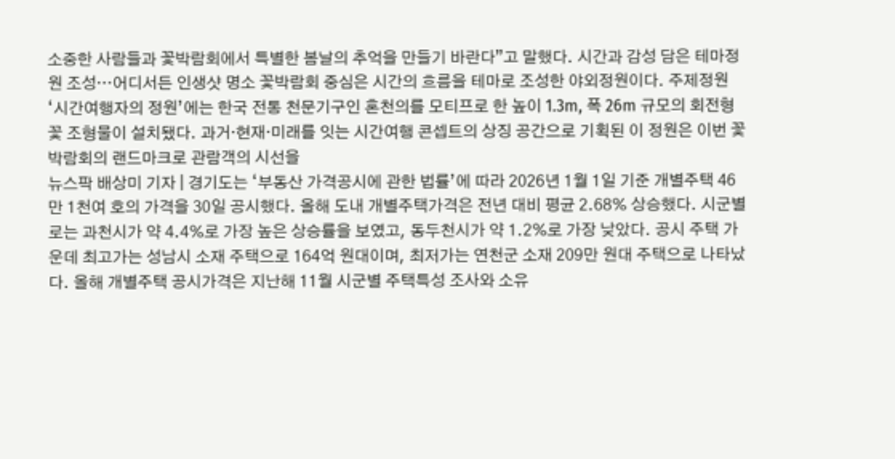소중한 사람들과 꽃박람회에서 특별한 봄날의 추억을 만들기 바란다”고 말했다. 시간과 감성 담은 테마정원 조성…어디서든 인생샷 명소 꽃박람회 중심은 시간의 흐름을 테마로 조성한 야외정원이다. 주제정원 ‘시간여행자의 정원’에는 한국 전통 천문기구인 혼천의를 모티프로 한 높이 1.3m, 폭 26m 규모의 회전형 꽃 조형물이 설치됐다. 과거·현재·미래를 잇는 시간여행 콘셉트의 상징 공간으로 기획된 이 정원은 이번 꽃박람회의 랜드마크로 관람객의 시선을
뉴스팍 배상미 기자 | 경기도는 ‘부동산 가격공시에 관한 법률’에 따라 2026년 1월 1일 기준 개별주택 46만 1천여 호의 가격을 30일 공시했다. 올해 도내 개별주택가격은 전년 대비 평균 2.68% 상승했다. 시군별로는 과천시가 약 4.4%로 가장 높은 상승률을 보였고, 동두천시가 약 1.2%로 가장 낮았다. 공시 주택 가운데 최고가는 성남시 소재 주택으로 164억 원대이며, 최저가는 연천군 소재 209만 원대 주택으로 나타났다. 올해 개별주택 공시가격은 지난해 11월 시군별 주택특성 조사와 소유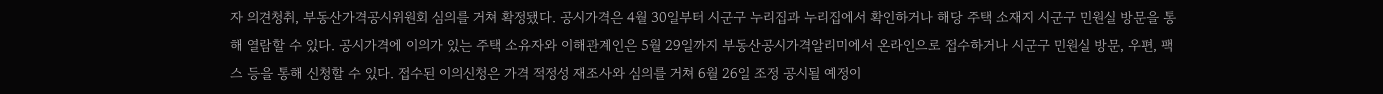자 의견청취, 부동산가격공시위원회 심의를 거쳐 확정됐다. 공시가격은 4월 30일부터 시군구 누리집과 누리집에서 확인하거나 해당 주택 소재지 시군구 민원실 방문을 통해 열람할 수 있다. 공시가격에 이의가 있는 주택 소유자와 이해관계인은 5월 29일까지 부동산공시가격알리미에서 온라인으로 접수하거나 시군구 민원실 방문, 우편, 팩스 등을 통해 신청할 수 있다. 접수된 이의신청은 가격 적정성 재조사와 심의를 거쳐 6월 26일 조정 공시될 예정이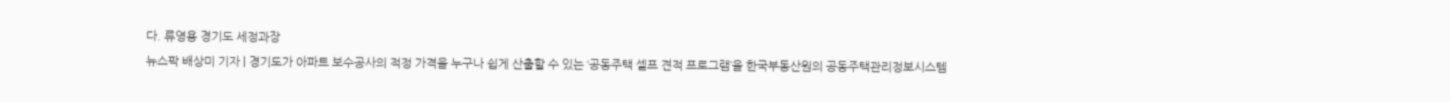다. 류영용 경기도 세정과장
뉴스팍 배상미 기자 | 경기도가 아파트 보수공사의 적정 가격을 누구나 쉽게 산출할 수 있는 ‘공동주택 셀프 견적 프로그램’을 한국부동산원의 공동주택관리정보시스템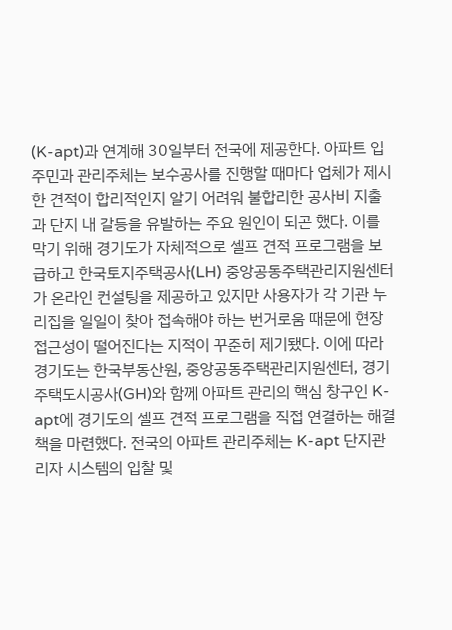(K-apt)과 연계해 30일부터 전국에 제공한다. 아파트 입주민과 관리주체는 보수공사를 진행할 때마다 업체가 제시한 견적이 합리적인지 알기 어려워 불합리한 공사비 지출과 단지 내 갈등을 유발하는 주요 원인이 되곤 했다. 이를 막기 위해 경기도가 자체적으로 셀프 견적 프로그램을 보급하고 한국토지주택공사(LH) 중앙공동주택관리지원센터가 온라인 컨설팅을 제공하고 있지만 사용자가 각 기관 누리집을 일일이 찾아 접속해야 하는 번거로움 때문에 현장 접근성이 떨어진다는 지적이 꾸준히 제기됐다. 이에 따라 경기도는 한국부동산원, 중앙공동주택관리지원센터, 경기주택도시공사(GH)와 함께 아파트 관리의 핵심 창구인 K-apt에 경기도의 셀프 견적 프로그램을 직접 연결하는 해결책을 마련했다. 전국의 아파트 관리주체는 K-apt 단지관리자 시스템의 입찰 및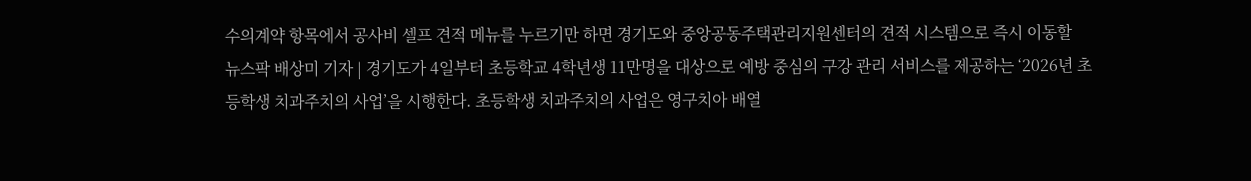수의계약 항목에서 공사비 셀프 견적 메뉴를 누르기만 하면 경기도와 중앙공동주택관리지원센터의 견적 시스템으로 즉시 이동할
뉴스팍 배상미 기자 | 경기도가 4일부터 초등학교 4학년생 11만명을 대상으로 예방 중심의 구강 관리 서비스를 제공하는 ‘2026년 초등학생 치과주치의 사업’을 시행한다. 초등학생 치과주치의 사업은 영구치아 배열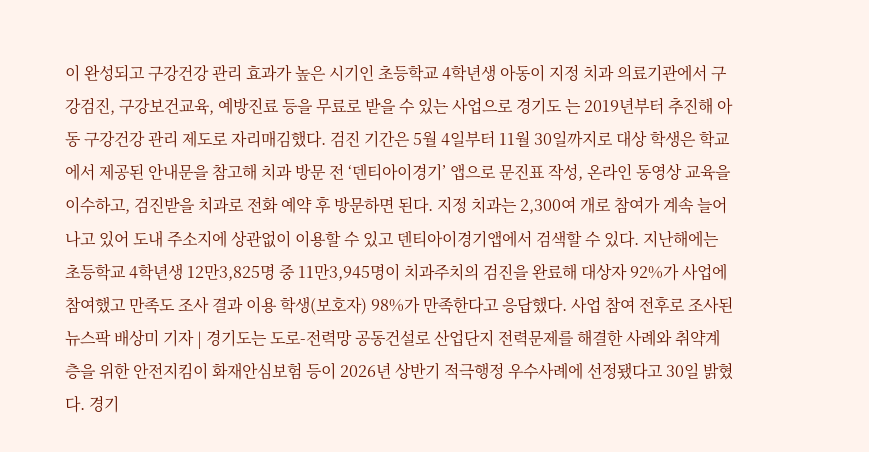이 완성되고 구강건강 관리 효과가 높은 시기인 초등학교 4학년생 아동이 지정 치과 의료기관에서 구강검진, 구강보건교육, 예방진료 등을 무료로 받을 수 있는 사업으로 경기도 는 2019년부터 추진해 아동 구강건강 관리 제도로 자리매김했다. 검진 기간은 5월 4일부터 11월 30일까지로 대상 학생은 학교에서 제공된 안내문을 참고해 치과 방문 전 ‘덴티아이경기’ 앱으로 문진표 작성, 온라인 동영상 교육을 이수하고, 검진받을 치과로 전화 예약 후 방문하면 된다. 지정 치과는 2,300여 개로 참여가 계속 늘어나고 있어 도내 주소지에 상관없이 이용할 수 있고 덴티아이경기앱에서 검색할 수 있다. 지난해에는 초등학교 4학년생 12만3,825명 중 11만3,945명이 치과주치의 검진을 완료해 대상자 92%가 사업에 참여했고 만족도 조사 결과 이용 학생(보호자) 98%가 만족한다고 응답했다. 사업 참여 전후로 조사된
뉴스팍 배상미 기자 | 경기도는 도로-전력망 공동건설로 산업단지 전력문제를 해결한 사례와 취약계층을 위한 안전지킴이 화재안심보험 등이 2026년 상반기 적극행정 우수사례에 선정됐다고 30일 밝혔다. 경기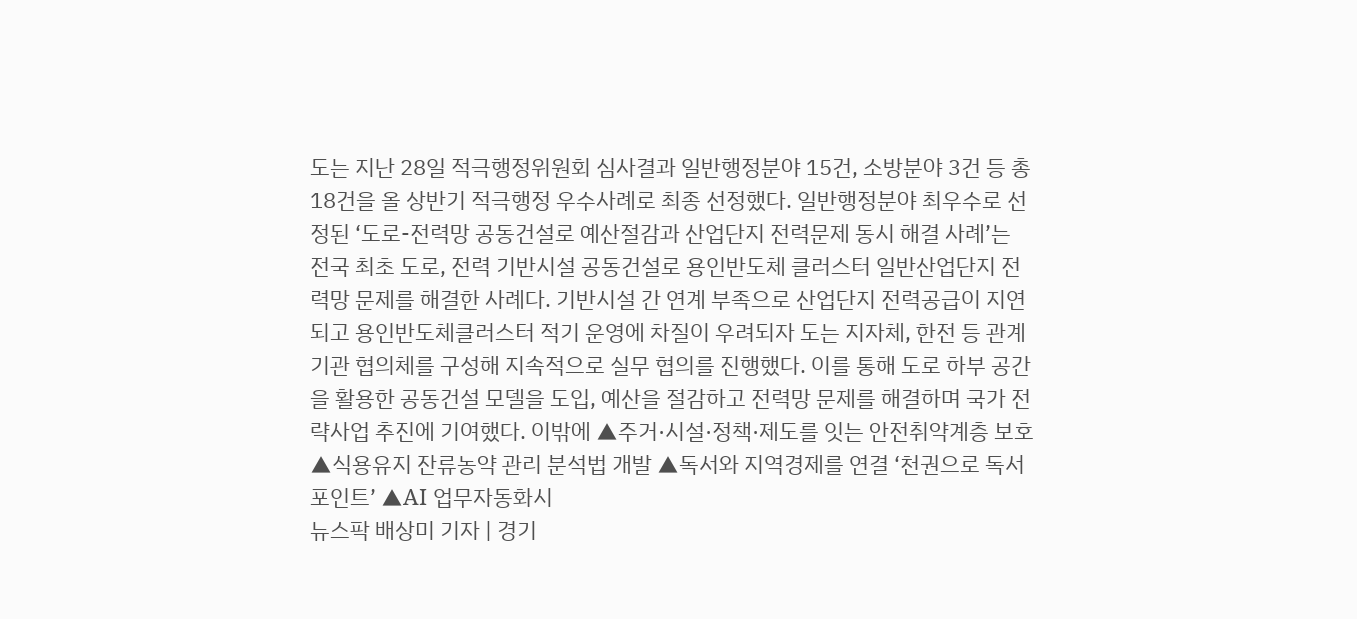도는 지난 28일 적극행정위원회 심사결과 일반행정분야 15건, 소방분야 3건 등 총 18건을 올 상반기 적극행정 우수사례로 최종 선정했다. 일반행정분야 최우수로 선정된 ‘도로-전력망 공동건설로 예산절감과 산업단지 전력문제 동시 해결 사례’는 전국 최초 도로, 전력 기반시설 공동건설로 용인반도체 클러스터 일반산업단지 전력망 문제를 해결한 사례다. 기반시설 간 연계 부족으로 산업단지 전력공급이 지연되고 용인반도체클러스터 적기 운영에 차질이 우려되자 도는 지자체, 한전 등 관계기관 협의체를 구성해 지속적으로 실무 협의를 진행했다. 이를 통해 도로 하부 공간을 활용한 공동건설 모델을 도입, 예산을 절감하고 전력망 문제를 해결하며 국가 전략사업 추진에 기여했다. 이밖에 ▲주거·시설·정책·제도를 잇는 안전취약계층 보호 ▲식용유지 잔류농약 관리 분석법 개발 ▲독서와 지역경제를 연결 ‘천권으로 독서포인트’ ▲AI 업무자동화시
뉴스팍 배상미 기자 | 경기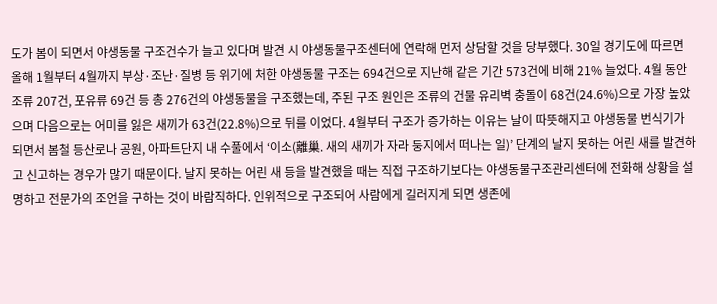도가 봄이 되면서 야생동물 구조건수가 늘고 있다며 발견 시 야생동물구조센터에 연락해 먼저 상담할 것을 당부했다. 30일 경기도에 따르면 올해 1월부터 4월까지 부상·조난·질병 등 위기에 처한 야생동물 구조는 694건으로 지난해 같은 기간 573건에 비해 21% 늘었다. 4월 동안 조류 207건, 포유류 69건 등 총 276건의 야생동물을 구조했는데, 주된 구조 원인은 조류의 건물 유리벽 충돌이 68건(24.6%)으로 가장 높았으며 다음으로는 어미를 잃은 새끼가 63건(22.8%)으로 뒤를 이었다. 4월부터 구조가 증가하는 이유는 날이 따뜻해지고 야생동물 번식기가 되면서 봄철 등산로나 공원, 아파트단지 내 수풀에서 ‘이소(離巢. 새의 새끼가 자라 둥지에서 떠나는 일)’ 단계의 날지 못하는 어린 새를 발견하고 신고하는 경우가 많기 때문이다. 날지 못하는 어린 새 등을 발견했을 때는 직접 구조하기보다는 야생동물구조관리센터에 전화해 상황을 설명하고 전문가의 조언을 구하는 것이 바람직하다. 인위적으로 구조되어 사람에게 길러지게 되면 생존에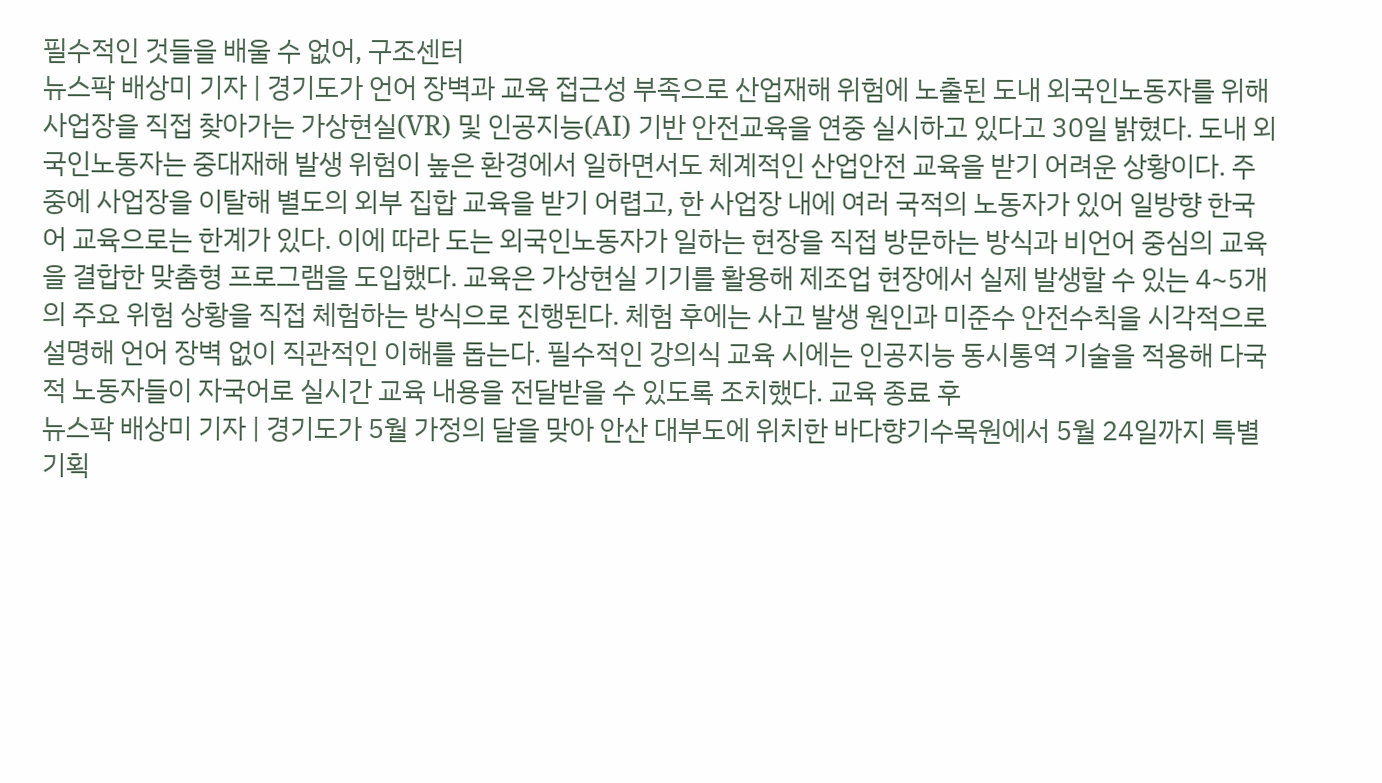필수적인 것들을 배울 수 없어, 구조센터
뉴스팍 배상미 기자 | 경기도가 언어 장벽과 교육 접근성 부족으로 산업재해 위험에 노출된 도내 외국인노동자를 위해 사업장을 직접 찾아가는 가상현실(VR) 및 인공지능(AI) 기반 안전교육을 연중 실시하고 있다고 30일 밝혔다. 도내 외국인노동자는 중대재해 발생 위험이 높은 환경에서 일하면서도 체계적인 산업안전 교육을 받기 어려운 상황이다. 주중에 사업장을 이탈해 별도의 외부 집합 교육을 받기 어렵고, 한 사업장 내에 여러 국적의 노동자가 있어 일방향 한국어 교육으로는 한계가 있다. 이에 따라 도는 외국인노동자가 일하는 현장을 직접 방문하는 방식과 비언어 중심의 교육을 결합한 맞춤형 프로그램을 도입했다. 교육은 가상현실 기기를 활용해 제조업 현장에서 실제 발생할 수 있는 4~5개의 주요 위험 상황을 직접 체험하는 방식으로 진행된다. 체험 후에는 사고 발생 원인과 미준수 안전수칙을 시각적으로 설명해 언어 장벽 없이 직관적인 이해를 돕는다. 필수적인 강의식 교육 시에는 인공지능 동시통역 기술을 적용해 다국적 노동자들이 자국어로 실시간 교육 내용을 전달받을 수 있도록 조치했다. 교육 종료 후
뉴스팍 배상미 기자 | 경기도가 5월 가정의 달을 맞아 안산 대부도에 위치한 바다향기수목원에서 5월 24일까지 특별 기획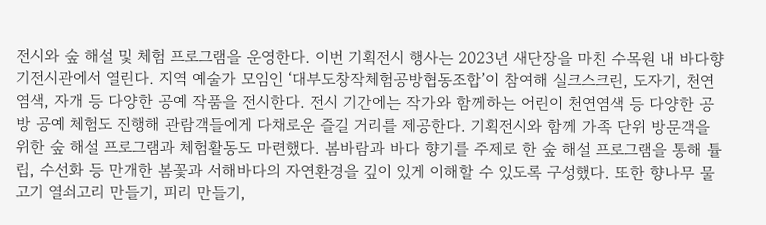전시와 숲 해설 및 체험 프로그램을 운영한다. 이번 기획전시 행사는 2023년 새단장을 마친 수목원 내 바다향기전시관에서 열린다. 지역 예술가 모임인 ‘대부도창작체험공방협동조합’이 참여해 실크스크린, 도자기, 천연염색, 자개 등 다양한 공예 작품을 전시한다. 전시 기간에는 작가와 함께하는 어린이 천연염색 등 다양한 공방 공예 체험도 진행해 관람객들에게 다채로운 즐길 거리를 제공한다. 기획전시와 함께 가족 단위 방문객을 위한 숲 해설 프로그램과 체험활동도 마련했다. 봄바람과 바다 향기를 주제로 한 숲 해설 프로그램을 통해 튤립, 수선화 등 만개한 봄꽃과 서해바다의 자연환경을 깊이 있게 이해할 수 있도록 구성했다. 또한 향나무 물고기 열쇠고리 만들기, 피리 만들기,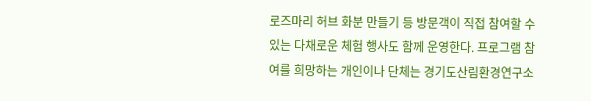로즈마리 허브 화분 만들기 등 방문객이 직접 참여할 수 있는 다채로운 체험 행사도 함께 운영한다. 프로그램 참여를 희망하는 개인이나 단체는 경기도산림환경연구소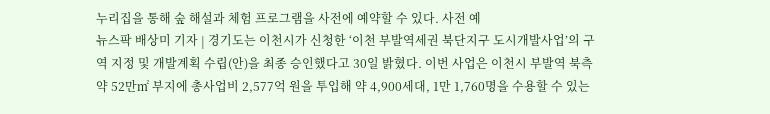누리집을 통해 숲 해설과 체험 프로그램을 사전에 예약할 수 있다. 사전 예
뉴스팍 배상미 기자 | 경기도는 이천시가 신청한 ‘이천 부발역세권 북단지구 도시개발사업’의 구역 지정 및 개발계획 수립(안)을 최종 승인했다고 30일 밝혔다. 이번 사업은 이천시 부발역 북측 약 52만㎡ 부지에 총사업비 2,577억 원을 투입해 약 4,900세대, 1만 1,760명을 수용할 수 있는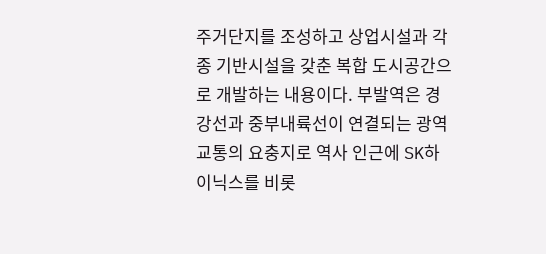주거단지를 조성하고 상업시설과 각종 기반시설을 갖춘 복합 도시공간으로 개발하는 내용이다. 부발역은 경강선과 중부내륙선이 연결되는 광역교통의 요충지로 역사 인근에 SK하이닉스를 비롯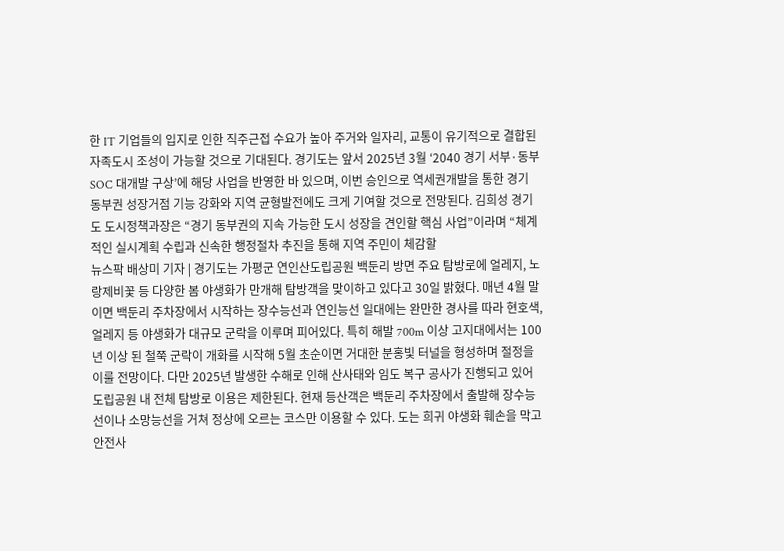한 IT 기업들의 입지로 인한 직주근접 수요가 높아 주거와 일자리, 교통이 유기적으로 결합된 자족도시 조성이 가능할 것으로 기대된다. 경기도는 앞서 2025년 3월 ‘2040 경기 서부·동부 SOC 대개발 구상’에 해당 사업을 반영한 바 있으며, 이번 승인으로 역세권개발을 통한 경기 동부권 성장거점 기능 강화와 지역 균형발전에도 크게 기여할 것으로 전망된다. 김희성 경기도 도시정책과장은 “경기 동부권의 지속 가능한 도시 성장을 견인할 핵심 사업”이라며 “체계적인 실시계획 수립과 신속한 행정절차 추진을 통해 지역 주민이 체감할
뉴스팍 배상미 기자 | 경기도는 가평군 연인산도립공원 백둔리 방면 주요 탐방로에 얼레지, 노랑제비꽃 등 다양한 봄 야생화가 만개해 탐방객을 맞이하고 있다고 30일 밝혔다. 매년 4월 말이면 백둔리 주차장에서 시작하는 장수능선과 연인능선 일대에는 완만한 경사를 따라 현호색, 얼레지 등 야생화가 대규모 군락을 이루며 피어있다. 특히 해발 700m 이상 고지대에서는 100년 이상 된 철쭉 군락이 개화를 시작해 5월 초순이면 거대한 분홍빛 터널을 형성하며 절정을 이룰 전망이다. 다만 2025년 발생한 수해로 인해 산사태와 임도 복구 공사가 진행되고 있어 도립공원 내 전체 탐방로 이용은 제한된다. 현재 등산객은 백둔리 주차장에서 출발해 장수능선이나 소망능선을 거쳐 정상에 오르는 코스만 이용할 수 있다. 도는 희귀 야생화 훼손을 막고 안전사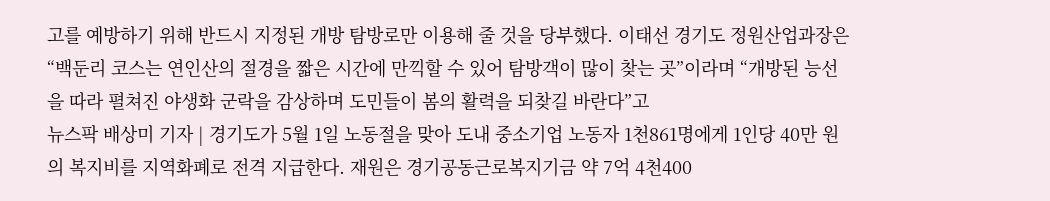고를 예방하기 위해 반드시 지정된 개방 탐방로만 이용해 줄 것을 당부했다. 이태선 경기도 정원산업과장은 “백둔리 코스는 연인산의 절경을 짧은 시간에 만끽할 수 있어 탐방객이 많이 찾는 곳”이라며 “개방된 능선을 따라 펼쳐진 야생화 군락을 감상하며 도민들이 봄의 활력을 되찾길 바란다”고
뉴스팍 배상미 기자 | 경기도가 5월 1일 노동절을 맞아 도내 중소기업 노동자 1천861명에게 1인당 40만 원의 복지비를 지역화폐로 전격 지급한다. 재원은 경기공동근로복지기금 약 7억 4천400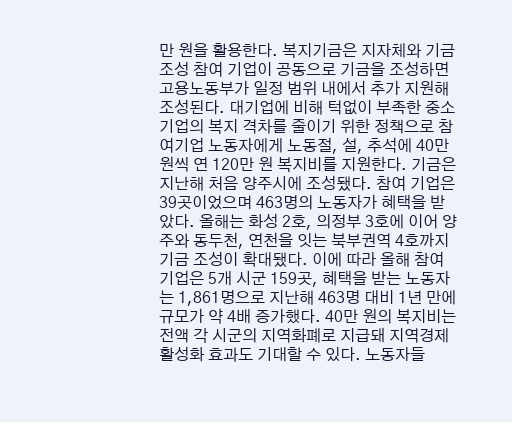만 원을 활용한다. 복지기금은 지자체와 기금 조성 참여 기업이 공동으로 기금을 조성하면 고용노동부가 일정 범위 내에서 추가 지원해 조성된다. 대기업에 비해 턱없이 부족한 중소기업의 복지 격차를 줄이기 위한 정책으로 참여기업 노동자에게 노동절, 설, 추석에 40만 원씩 연 120만 원 복지비를 지원한다. 기금은 지난해 처음 양주시에 조성됐다. 참여 기업은 39곳이었으며 463명의 노동자가 혜택을 받았다. 올해는 화성 2호, 의정부 3호에 이어 양주와 동두천, 연천을 잇는 북부권역 4호까지 기금 조성이 확대됐다. 이에 따라 올해 참여기업은 5개 시군 159곳, 혜택을 받는 노동자는 1,861명으로 지난해 463명 대비 1년 만에 규모가 약 4배 증가했다. 40만 원의 복지비는 전액 각 시군의 지역화폐로 지급돼 지역경제 활성화 효과도 기대할 수 있다. 노동자들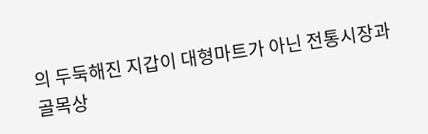의 두둑해진 지갑이 대형마트가 아닌 전통시장과 골목상